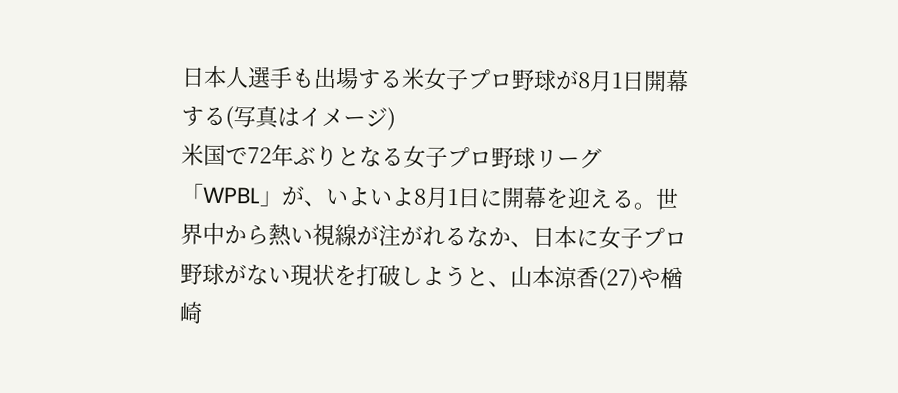日本人選手も出場する米女子プロ野球が8月1日開幕する(写真はイメージ)
米国で72年ぶりとなる女子プロ野球リーグ「WPBL」が、いよいよ8月1日に開幕を迎える。世界中から熱い視線が注がれるなか、日本に女子プロ野球がない現状を打破しようと、山本涼香(27)や楢崎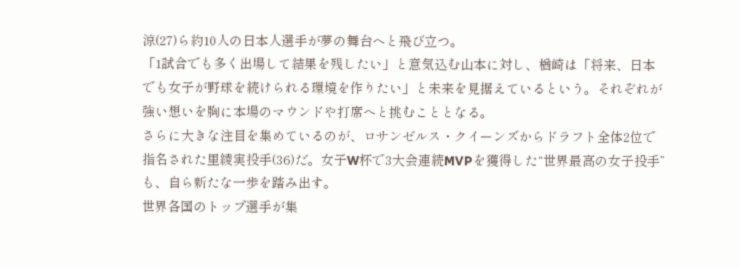涼(27)ら約10人の日本人選手が夢の舞台へと飛び立つ。
「1試合でも多く出場して結果を残したい」と意気込む山本に対し、楢崎は「将来、日本でも女子が野球を続けられる環境を作りたい」と未来を見据えているという。それぞれが強い想いを胸に本場のマウンドや打席へと挑むこととなる。
さらに大きな注目を集めているのが、ロサンゼルス・クイーンズからドラフト全体2位で指名された里綾実投手(36)だ。女子W杯で3大会連続MVPを獲得した“世界最高の女子投手”も、自ら新たな一歩を踏み出す。
世界各国のトップ選手が集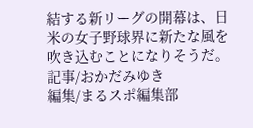結する新リーグの開幕は、日米の女子野球界に新たな風を吹き込むことになりそうだ。
記事/おかだみゆき
編集/まるスポ編集部